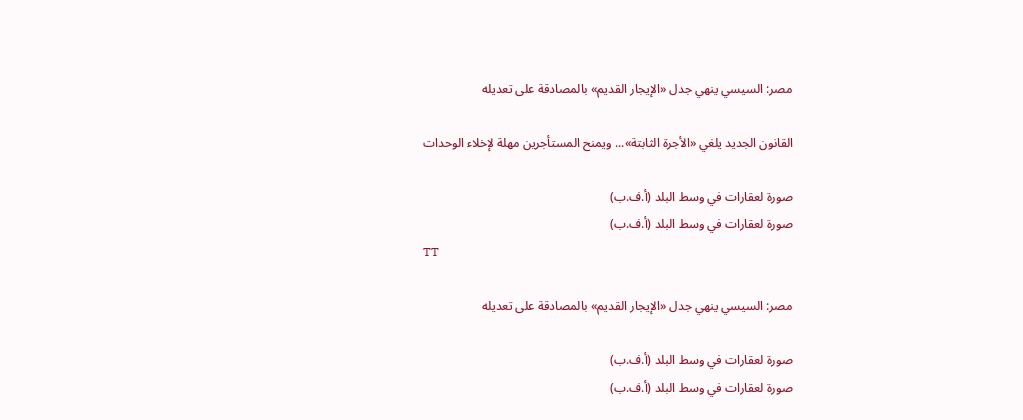مصر: السيسي ينهي جدل «الإيجار القديم» بالمصادقة على تعديله

القانون الجديد يلغي «الأجرة الثابتة»... ويمنح المستأجرين مهلة لإخلاء الوحدات

صورة لعقارات في وسط البلد (أ.ف.ب)
صورة لعقارات في وسط البلد (أ.ف.ب)
TT

مصر: السيسي ينهي جدل «الإيجار القديم» بالمصادقة على تعديله

صورة لعقارات في وسط البلد (أ.ف.ب)
صورة لعقارات في وسط البلد (أ.ف.ب)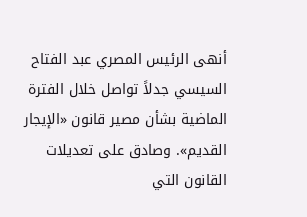أنهى الرئيس المصري عبد الفتاح السيسي جدلاً تواصل خلال الفترة الماضية بشأن مصير قانون «الإيجار القديم». وصادق على تعديلات القانون التي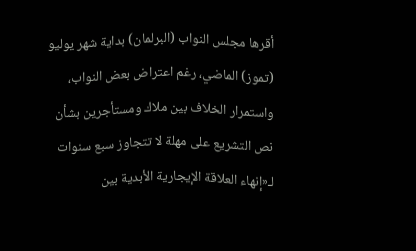أقرها مجلس النواب (البرلمان) بداية شهر يوليو (تموز) الماضي، رغم اعتراض بعض النواب، واستمرار الخلاف بين ملاك ومستأجرين بشأن نص التشريع على مهلة لا تتجاوز سبع سنوات لـ«إنهاء العلاقة الإيجارية الأبدية بين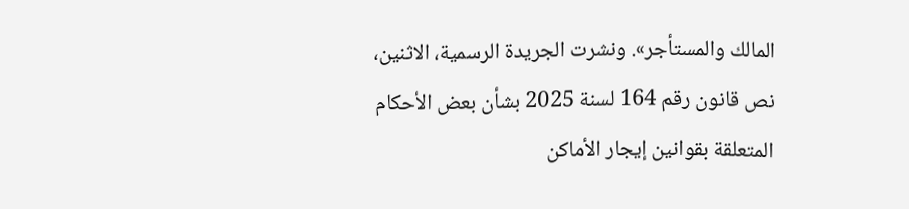المالك والمستأجر». ونشرت الجريدة الرسمية، الاثنين، نص قانون رقم 164 لسنة 2025 بشأن بعض الأحكام المتعلقة بقوانين إيجار الأماكن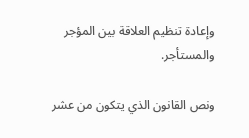وإعادة تنظيم العلاقة بين المؤجر والمستأجر.

ونص القانون الذي يتكون من عشر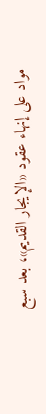مواد على إنهاء عقود «الإيجار القديم»، بعد سبع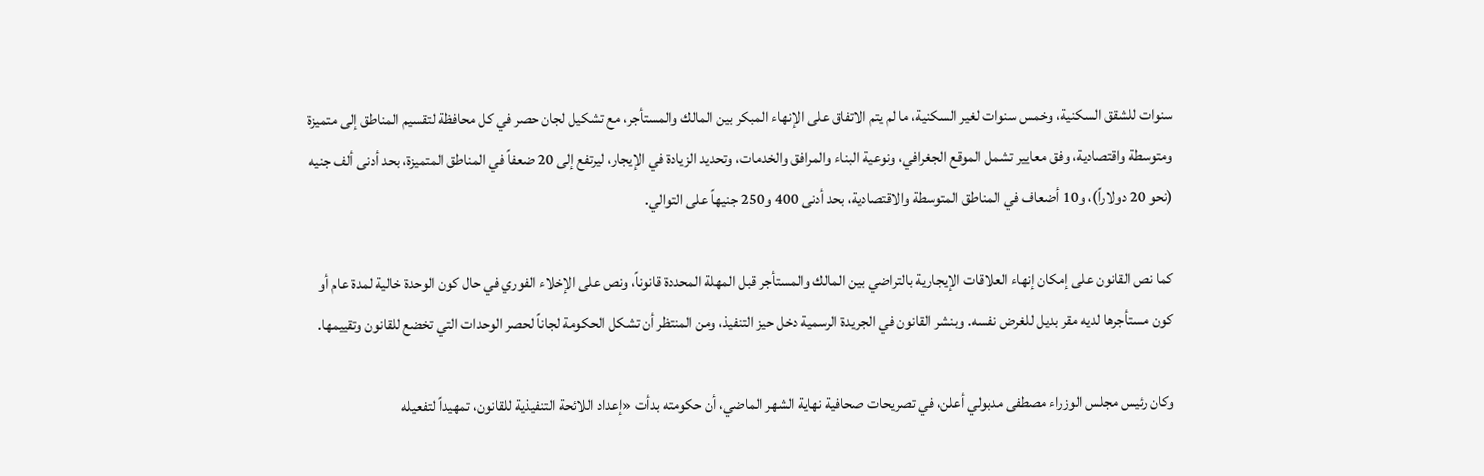سنوات للشقق السكنية، وخمس سنوات لغير السكنية، ما لم يتم الاتفاق على الإنهاء المبكر بين المالك والمستأجر، مع تشكيل لجان حصر في كل محافظة لتقسيم المناطق إلى متميزة ومتوسطة واقتصادية، وفق معايير تشمل الموقع الجغرافي، ونوعية البناء والمرافق والخدمات، وتحديد الزيادة في الإيجار، ليرتفع إلى 20 ضعفاً في المناطق المتميزة، بحد أدنى ألف جنيه (نحو 20 دولاراً)، و10 أضعاف في المناطق المتوسطة والاقتصادية، بحد أدنى 400 و250 جنيهاً على التوالي.

كما نص القانون على إمكان إنهاء العلاقات الإيجارية بالتراضي بين المالك والمستأجر قبل المهلة المحددة قانوناً، ونص على الإخلاء الفوري في حال كون الوحدة خالية لمدة عام أو كون مستأجرها لديه مقر بديل للغرض نفسه. وبنشر القانون في الجريدة الرسمية دخل حيز التنفيذ، ومن المنتظر أن تشكل الحكومة لجاناً لحصر الوحدات التي تخضع للقانون وتقييمها.

وكان رئيس مجلس الوزراء مصطفى مدبولي أعلن، في تصريحات صحافية نهاية الشهر الماضي، أن حكومته بدأت «إعداد اللائحة التنفيذية للقانون، تمهيداً لتفعيله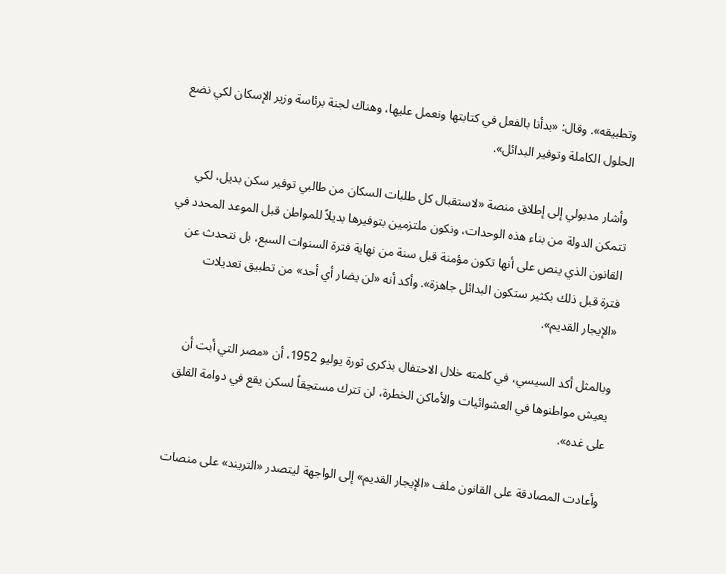وتطبيقه». وقال: «بدأنا بالفعل في كتابتها ونعمل عليها، وهناك لجنة برئاسة وزير الإسكان لكي نضع الحلول الكاملة وتوفير البدائل».

وأشار مدبولي إلى إطلاق منصة «لاستقبال كل طلبات السكان من طالبي توفير سكن بديل، لكي تتمكن الدولة من بناء هذه الوحدات، ونكون ملتزمين بتوفيرها بديلاً للمواطن قبل الموعد المحدد في القانون الذي ينص على أنها تكون مؤمنة قبل سنة من نهاية فترة السنوات السبع، بل نتحدث عن فترة قبل ذلك بكثير ستكون البدائل جاهزة». وأكد أنه «لن يضار أي أحد» من تطبيق تعديلات «الإيجار القديم».

وبالمثل أكد السيسي، في كلمته خلال الاحتفال بذكرى ثورة يوليو 1952، أن «مصر التي أبت أن يعيش مواطنوها في العشوائيات والأماكن الخطرة، لن تترك مستحِقاً لسكن يقع في دوامة القلق على غده».

وأعادت المصادقة على القانون ملف «الإيجار القديم» إلى الواجهة ليتصدر «التريند» على منصات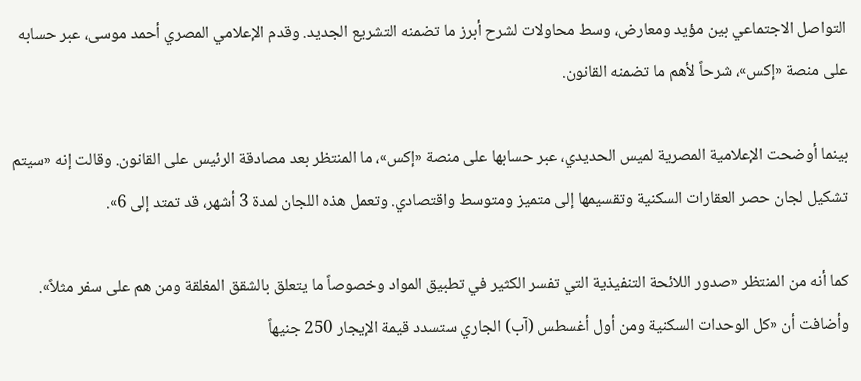التواصل الاجتماعي بين مؤيد ومعارض، وسط محاولات لشرح أبرز ما تضمنه التشريع الجديد. وقدم الإعلامي المصري أحمد موسى، عبر حسابه على منصة «إكس»، شرحاً لأهم ما تضمنه القانون.

بينما أوضحت الإعلامية المصرية لميس الحديدي، عبر حسابها على منصة «إكس»، ما المنتظر بعد مصادقة الرئيس على القانون. وقالت إنه «سيتم تشكيل لجان حصر العقارات السكنية وتقسيمها إلى متميز ومتوسط واقتصادي. وتعمل هذه اللجان لمدة 3 أشهر، قد تمتد إلى 6».

كما أنه من المنتظر «صدور اللائحة التنفيذية التي تفسر الكثير في تطبيق المواد وخصوصاً ما يتعلق بالشقق المغلقة ومن هم على سفر مثلاً». وأضافت أن «كل الوحدات السكنية ومن أول أغسطس (آب) الجاري ستسدد قيمة الإيجار 250 جنيهاً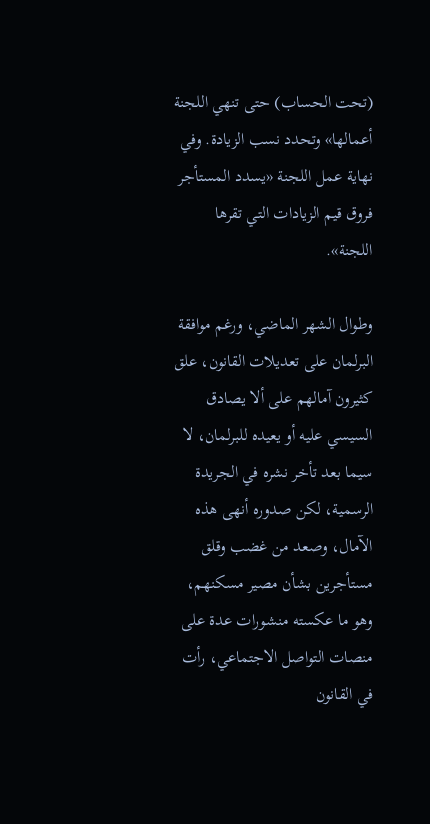(تحت الحساب) حتى تنهي اللجنة أعمالها» وتحدد نسب الزيادة. وفي نهاية عمل اللجنة «يسدد المستأجر فروق قيم الزيادات التي تقرها اللجنة».

وطوال الشهر الماضي، ورغم موافقة البرلمان على تعديلات القانون، علق كثيرون آمالهم على ألا يصادق السيسي عليه أو يعيده للبرلمان، لا سيما بعد تأخر نشره في الجريدة الرسمية، لكن صدوره أنهى هذه الآمال، وصعد من غضب وقلق مستأجرين بشأن مصير مسكنهم، وهو ما عكسته منشورات عدة على منصات التواصل الاجتماعي، رأت في القانون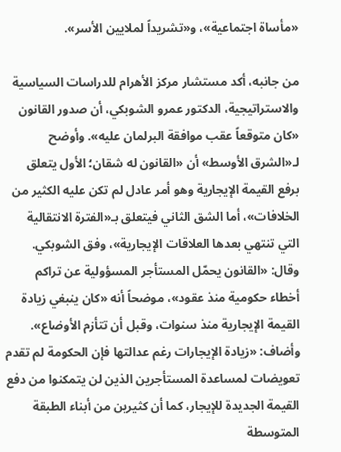«مأساة اجتماعية»، و«تشريداً لملايين الأسر».

من جانبه، أكد مستشار مركز الأهرام للدراسات السياسية والاستراتيجية، الدكتور عمرو الشوبكي، أن صدور القانون «كان متوقعاً عقب موافقة البرلمان عليه». وأوضح لـ«الشرق الأوسط» أن «القانون له شقان؛ الأول يتعلق برفع القيمة الإيجارية وهو أمر عادل لم تكن عليه الكثير من الخلافات»، أما الشق الثاني فيتعلق بـ«الفترة الانتقالية التي تنتهي بعدها العلاقات الإيجارية»، وفق الشوبكي. وقال: «القانون يحمّل المستأجر المسؤولية عن تراكم أخطاء حكومية منذ عقود»، موضحاً أنه «كان ينبغي زيادة القيمة الإيجارية منذ سنوات، وقبل أن تتأزم الأوضاع». وأضاف: «زيادة الإيجارات رغم عدالتها فإن الحكومة لم تقدم تعويضات لمساعدة المستأجرين الذين لن يتمكنوا من دفع القيمة الجديدة للإيجار، كما أن كثيرين من أبناء الطبقة المتوسطة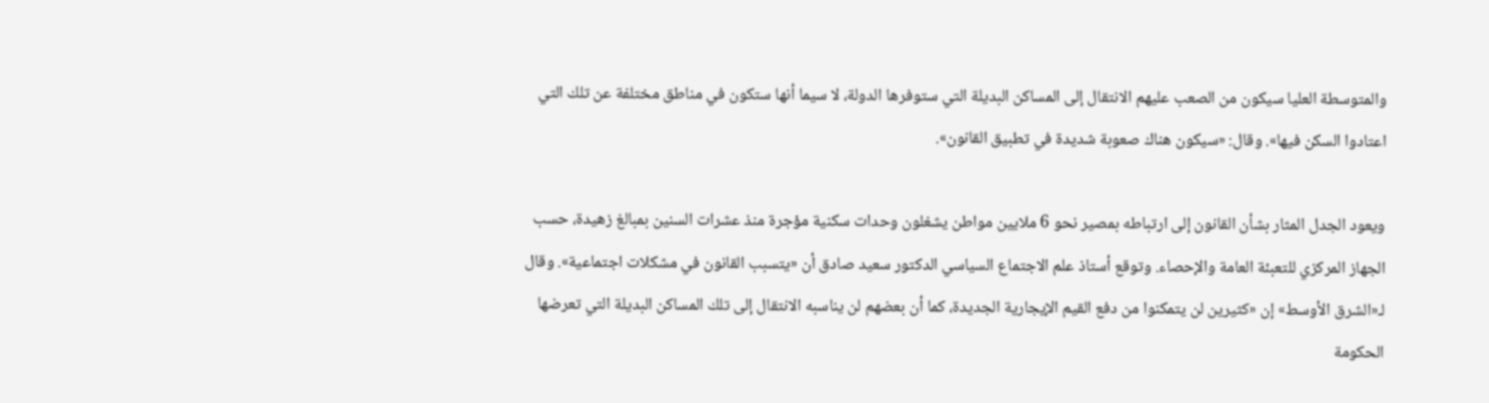والمتوسطة العليا سيكون من الصعب عليهم الانتقال إلى المساكن البديلة التي ستوفرها الدولة، لا سيما أنها ستكون في مناطق مختلفة عن تلك التي اعتادوا السكن فيها». وقال: «سيكون هناك صعوبة شديدة في تطبيق القانون».

ويعود الجدل المثار بشأن القانون إلى ارتباطه بمصير نحو 6 ملايين مواطن يشغلون وحدات سكنية مؤجرة منذ عشرات السنين بمبالغ زهيدة، حسب الجهاز المركزي للتعبئة العامة والإحصاء. وتوقع أستاذ علم الاجتماع السياسي الدكتور سعيد صادق أن «يتسبب القانون في مشكلات اجتماعية». وقال لـ«الشرق الأوسط» إن «كثيرين لن يتمكنوا من دفع القيم الإيجارية الجديدة، كما أن بعضهم لن يناسبه الانتقال إلى تلك المساكن البديلة التي تعرضها الحكومة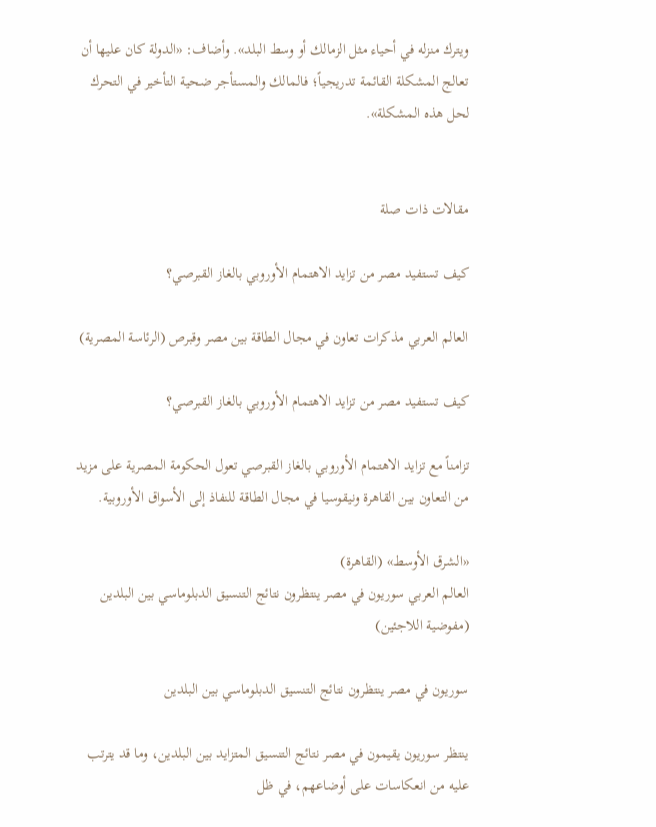ويترك منزله في أحياء مثل الزمالك أو وسط البلد». وأضاف: «الدولة كان عليها أن تعالج المشكلة القائمة تدريجياً؛ فالمالك والمستأجر ضحية التأخير في التحرك لحل هذه المشكلة».


مقالات ذات صلة

كيف تستفيد مصر من تزايد الاهتمام الأوروبي بالغاز القبرصي؟

العالم العربي مذكرات تعاون في مجال الطاقة بين مصر وقبرص (الرئاسة المصرية)

كيف تستفيد مصر من تزايد الاهتمام الأوروبي بالغاز القبرصي؟

تزامناً مع تزايد الاهتمام الأوروبي بالغاز القبرصي تعول الحكومة المصرية على مزيد من التعاون بين القاهرة ونيقوسيا في مجال الطاقة للنفاذ إلى الأسواق الأوروبية.

«الشرق الأوسط» (القاهرة)
العالم العربي سوريون في مصر ينتظرون نتائج التنسيق الدبلوماسي بين البلدين (مفوضية اللاجئين)

سوريون في مصر ينتظرون نتائج التنسيق الدبلوماسي بين البلدين

ينتظر سوريون يقيمون في مصر نتائج التنسيق المتزايد بين البلدين، وما قد يترتب عليه من انعكاسات على أوضاعهم، في ظل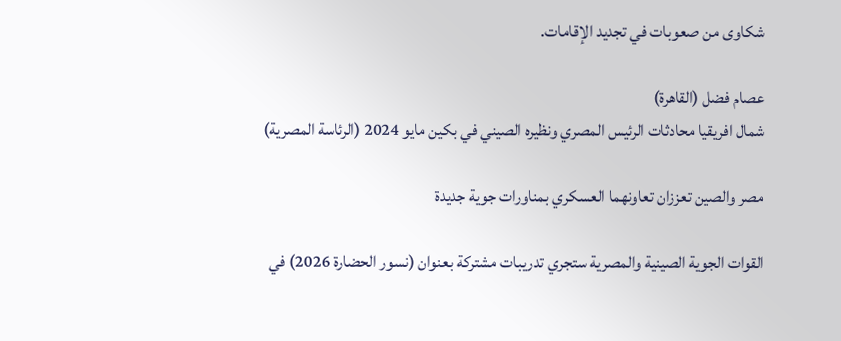شكاوى من صعوبات في تجديد الإقامات.

عصام فضل (القاهرة)
شمال افريقيا محادثات الرئيس المصري ونظيره الصيني في بكين مايو 2024 (الرئاسة المصرية)

مصر والصين تعززان تعاونهما العسكري بمناورات جوية جديدة

القوات الجوية الصينية والمصرية ستجري تدريبات مشتركة بعنوان (نسور الحضارة 2026) في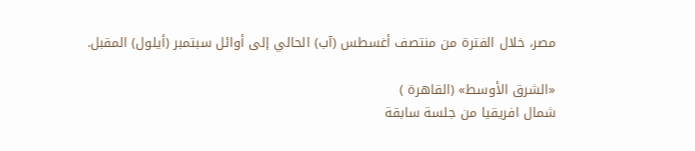مصر، خلال الفترة من منتصف أغسطس (آب) الحالي إلى أوائل سبتمبر (أيلول) المقبل.

«الشرق الأوسط» (القاهرة )
شمال افريقيا من جلسة سابقة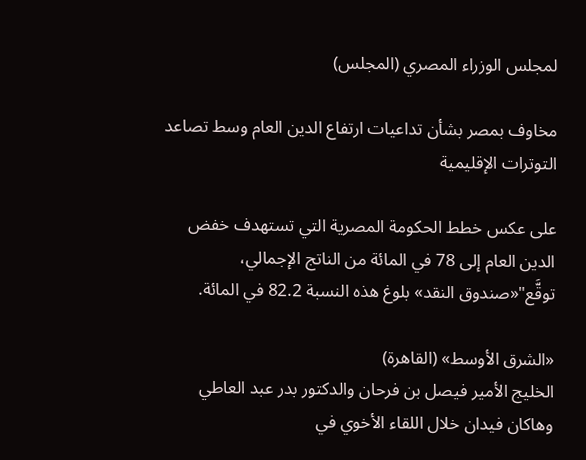لمجلس الوزراء المصري (المجلس)

مخاوف بمصر بشأن تداعيات ارتفاع الدين العام وسط تصاعد التوترات الإقليمية

على عكس خطط الحكومة المصرية التي تستهدف خفض الدين العام إلى 78 في المائة من الناتج الإجمالي، توقَّع"«صندوق النقد» بلوغ هذه النسبة 82.2 في المائة.

«الشرق الأوسط» (القاهرة)
الخليج الأمير فيصل بن فرحان والدكتور بدر عبد العاطي وهاكان فيدان خلال اللقاء الأخوي في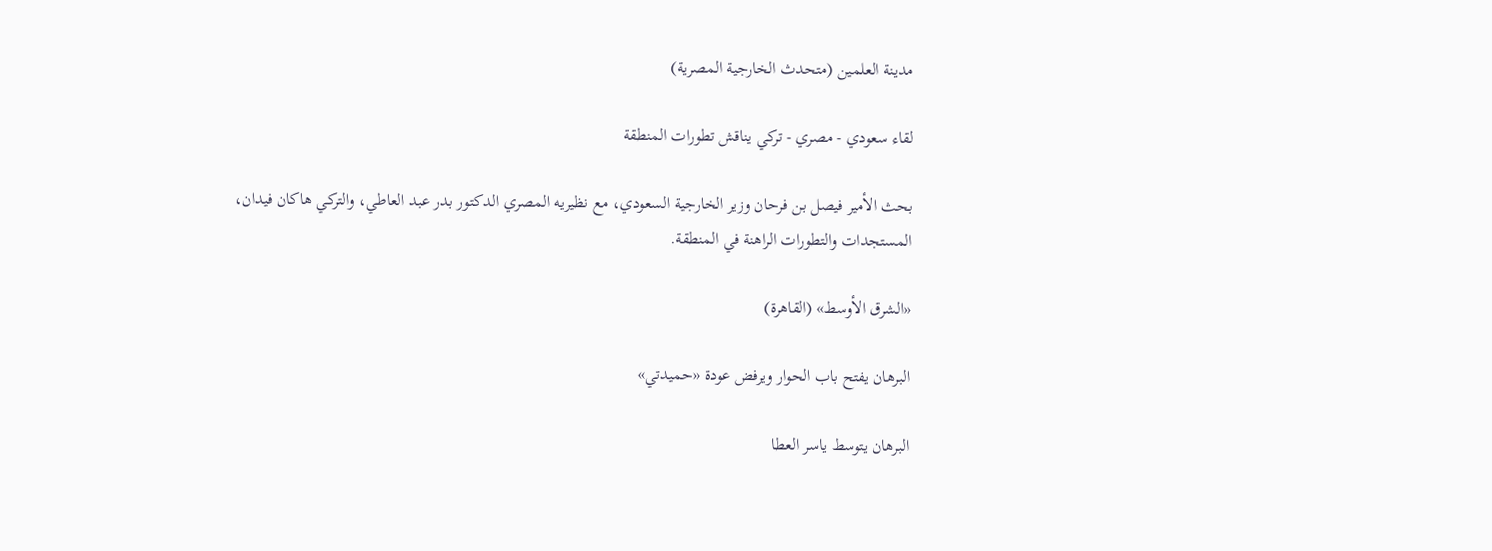مدينة العلمين (متحدث الخارجية المصرية)

لقاء سعودي - مصري - تركي يناقش تطورات المنطقة

بحث الأمير فيصل بن فرحان وزير الخارجية السعودي، مع نظيريه المصري الدكتور بدر عبد العاطي، والتركي هاكان فيدان، المستجدات والتطورات الراهنة في المنطقة.

«الشرق الأوسط» (القاهرة)

البرهان يفتح باب الحوار ويرفض عودة «حميدتي»

البرهان يتوسط ياسر العطا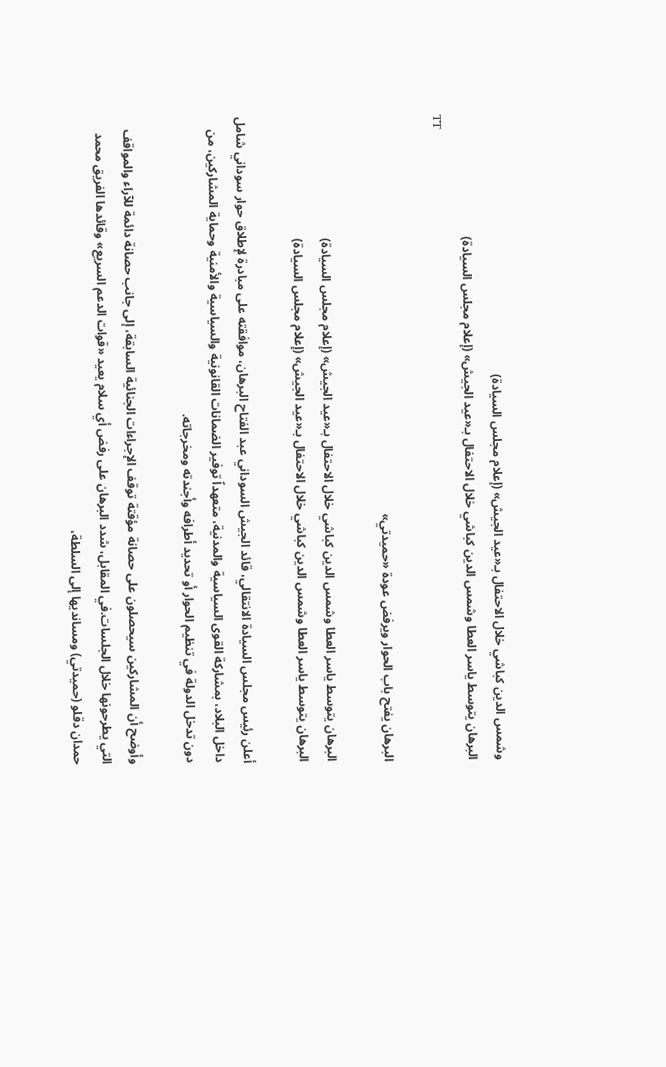وشمس الدين كباشي خلال الاحتفال بـ«عيد الجيش» (إعلام مجلس السيادة)
البرهان يتوسط ياسر العطا وشمس الدين كباشي خلال الاحتفال بـ«عيد الجيش» (إعلام مجلس السيادة)
TT

البرهان يفتح باب الحوار ويرفض عودة «حميدتي»

البرهان يتوسط ياسر العطا وشمس الدين كباشي خلال الاحتفال بـ«عيد الجيش» (إعلام مجلس السيادة)
البرهان يتوسط ياسر العطا وشمس الدين كباشي خلال الاحتفال بـ«عيد الجيش» (إعلام مجلس السيادة)

أعلن رئيس مجلس السيادة الانتقالي، قائد الجيش السوداني عبد الفتاح البرهان، موافقته على مبادرة لإطلاق حوار سوداني شامل داخل البلاد، بمشاركة القوى السياسية والمدنية، متعهداً توفير الضمانات القانونية والسياسية والأمنية وحماية المشاركين، من دون تدخل الدولة في تنظيم الحوار أو تحديد أطرافه وأجندته ومخرجاته.

وأوضح أن المشاركين سيحصلون على حصانة مؤقتة توقف الإجراءات الجنائية السابقة، إلى جانب حصانة دائمة للآراء والمواقف التي يطرحونها خلال الجلسات.في المقابل، شدد البرهان على رفض أي سلام يعيد «قوات الدعم السريع» وقائدها الفريق محمد حمدان دقلو (حميدتي) ومسانديها إلى السلطة،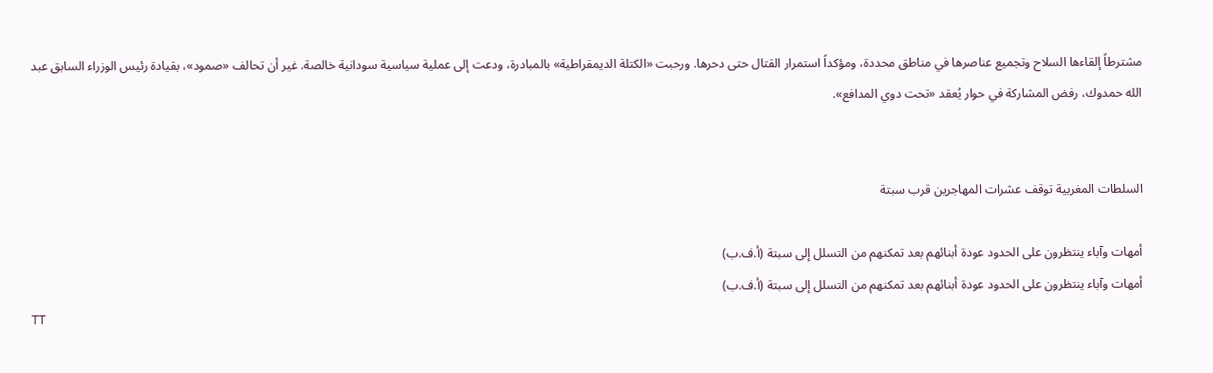مشترطاً إلقاءها السلاح وتجميع عناصرها في مناطق محددة، ومؤكداً استمرار القتال حتى دحرها. ورحبت «الكتلة الديمقراطية» بالمبادرة، ودعت إلى عملية سياسية سودانية خالصة. غير أن تحالف «صمود»، بقيادة رئيس الوزراء السابق عبد الله حمدوك، رفض المشاركة في حوار يُعقد «تحت دوي المدافع».


السلطات المغربية توقف عشرات المهاجرين قرب سبتة

أمهات وآباء ينتظرون على الحدود عودة أبنائهم بعد تمكنهم من التسلل إلى سبتة (أ.ف.ب)
أمهات وآباء ينتظرون على الحدود عودة أبنائهم بعد تمكنهم من التسلل إلى سبتة (أ.ف.ب)
TT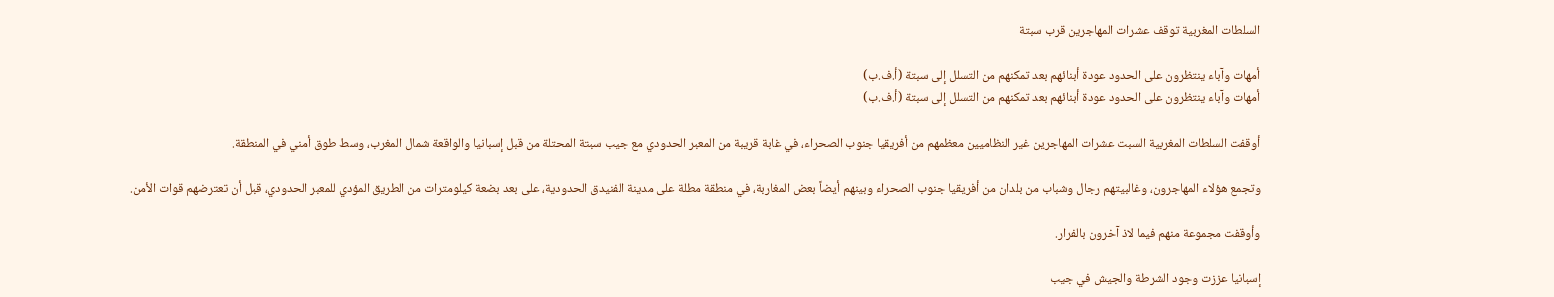السلطات المغربية توقف عشرات المهاجرين قرب سبتة

أمهات وآباء ينتظرون على الحدود عودة أبنائهم بعد تمكنهم من التسلل إلى سبتة (أ.ف.ب)
أمهات وآباء ينتظرون على الحدود عودة أبنائهم بعد تمكنهم من التسلل إلى سبتة (أ.ف.ب)

أوقفت السلطات المغربية السبت عشرات المهاجرين غير النظاميين معظمهم من أفريقيا جنوب الصحراء، في غابة قريبة من المعبر الحدودي مع جيب سبتة المحتلة من قبل إسبانيا والواقعة شمال المغرب، وسط طوق أمني في المنطقة.

وتجمع هؤلاء المهاجرون، وغالبيتهم رجال وشباب من بلدان من أفريقيا جنوب الصحراء وبينهم أيضاً بعض المغاربة، في منطقة مطلة على مدينة الفنيدق الحدودية، على بعد بضعة كيلومترات من الطريق المؤدي للمعبر الحدودي، قبل أن تعترضهم قوات الأمن.

وأوقفت مجموعة منهم فيما لاذ آخرون بالفرار.

إسبانيا عززت وجود الشرطة والجيش في ‌جيب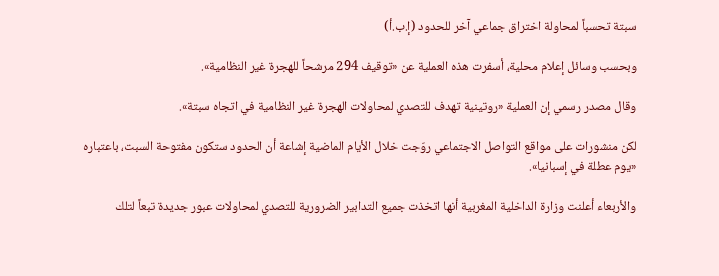سبتة تحسباً لمحاولة اختراق جماعي آخر للحدود (إ.ب.أ)

وبحسب وسائل إعلام محلية، أسفرت هذه العملية عن «توقيف 294 مرشحاً للهجرة غير النظامية».

وقال مصدر رسمي إن العملية «روتينية تهدف للتصدي لمحاولات الهجرة غير النظامية في اتجاه سبتة».

لكن منشورات على مواقع التواصل الاجتماعي روّجت خلال الأيام الماضية إشاعة أن الحدود ستكون مفتوحة السبت، باعتباره «يوم عطلة في إسبانيا».

والأربعاء أعلنت وزارة الداخلية المغربية أنها اتخذت جميع التدابير الضرورية للتصدي لمحاولات عبور جديدة تبعاً لتلك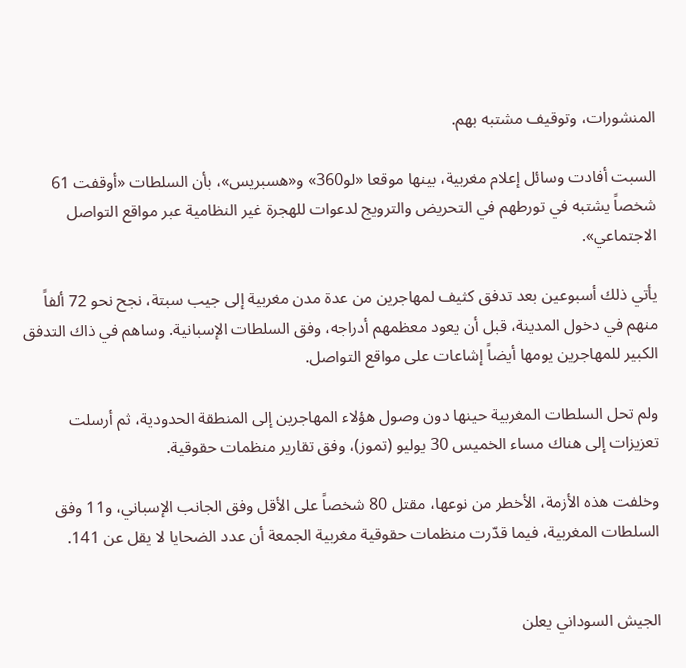المنشورات، وتوقيف مشتبه بهم.

السبت أفادت وسائل إعلام مغربية، بينها موقعا «لو360» و«هسبريس»، بأن السلطات «أوقفت 61 شخصاً يشتبه في تورطهم في التحريض والترويج لدعوات للهجرة غير النظامية عبر مواقع التواصل الاجتماعي».

يأتي ذلك أسبوعين بعد تدفق كثيف لمهاجرين من عدة مدن مغربية إلى جيب سبتة، نجح نحو 72 ألفاً منهم في دخول المدينة، قبل أن يعود معظمهم أدراجه، وفق السلطات الإسبانية. وساهم في ذاك التدفق الكبير للمهاجرين يومها أيضاً إشاعات على مواقع التواصل.

ولم تحل السلطات المغربية حينها دون وصول هؤلاء المهاجرين إلى المنطقة الحدودية، ثم أرسلت تعزيزات إلى هناك مساء الخميس 30 يوليو (تموز)، وفق تقارير منظمات حقوقية.

وخلفت هذه الأزمة، الأخطر من نوعها، مقتل 80 شخصاً على الأقل وفق الجانب الإسباني، و11 وفق السلطات المغربية، فيما قدّرت منظمات حقوقية مغربية الجمعة أن عدد الضحايا لا يقل عن 141.


الجيش السوداني يعلن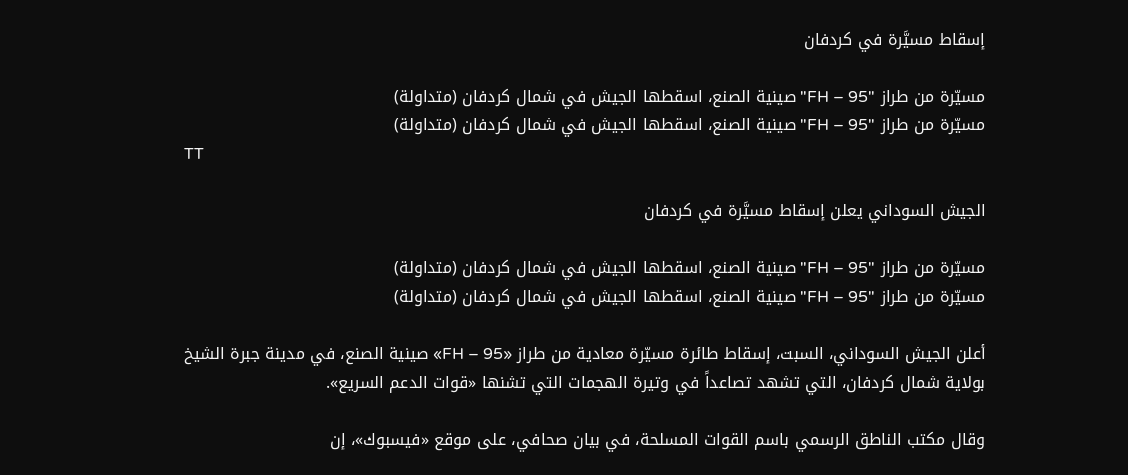إسقاط مسيَّرة في كردفان

مسيّرة من طراز "FH – 95" صينية الصنع، اسقطها الجيش في شمال كردفان (متداولة)
مسيّرة من طراز "FH – 95" صينية الصنع، اسقطها الجيش في شمال كردفان (متداولة)
TT

الجيش السوداني يعلن إسقاط مسيَّرة في كردفان

مسيّرة من طراز "FH – 95" صينية الصنع، اسقطها الجيش في شمال كردفان (متداولة)
مسيّرة من طراز "FH – 95" صينية الصنع، اسقطها الجيش في شمال كردفان (متداولة)

أعلن الجيش السوداني، السبت، إسقاط طائرة مسيّرة معادية من طراز «FH – 95» صينية الصنع، في مدينة جبرة الشيخ بولاية شمال كردفان، التي تشهد تصاعداً في وتيرة الهجمات التي تشنها «قوات الدعم السريع».

وقال مكتب الناطق الرسمي باسم القوات المسلحة، في بيان صحافي، على موقع «فيسبوك»، إن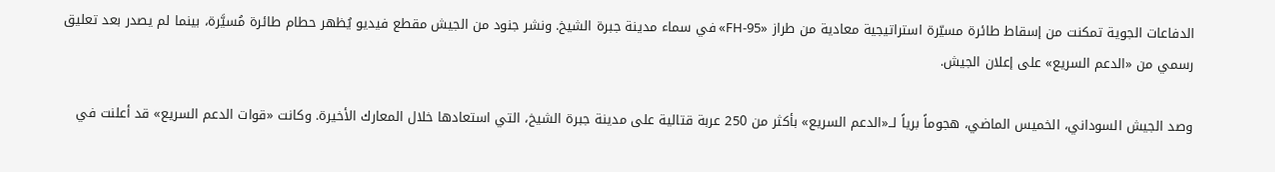الدفاعات الجوية تمكنت من إسقاط طائرة مسيّرة استراتيجية معادية من طراز «FH-95» في سماء مدينة جبرة الشيخ. ونشر جنود من الجيش مقطع فيديو يُظهر حطام طائرة مُسيَّرة، بينما لم يصدر بعد تعليق رسمي من «الدعم السريع» على إعلان الجيش.

وصد الجيش السوداني، الخميس الماضي، هجوماً برياً لــ«الدعم السريع» بأكثر من 250 عربة قتالية على مدينة جبرة الشيخ، التي استعادها خلال المعارك الأخيرة. وكانت «قوات الدعم السريع» قد أعلنت في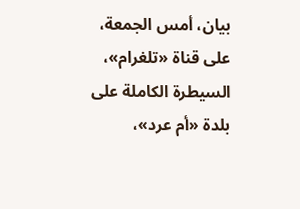بيان، أمس الجمعة، على قناة «تلغرام»، السيطرة الكاملة على بلدة «أم عرد»،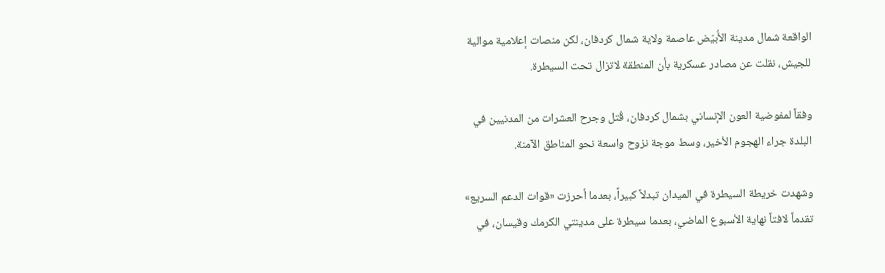الواقعة شمال مدينة الأُبيّض عاصمة ولاية شمال كردفان، لكن منصات إعلامية موالية للجيش، نقلت عن مصادر عسكرية بأن المنطقة لاتزال تحت السيطرة.

وفقاً لمفوضية العون الإنساني بشمال كردفان، قُتل وجرح العشرات من المدنيين في البلدة جراء الهجوم الأخير، وسط موجة نزوح واسعة نحو المناطق الآمنة.

وشهدت خريطة السيطرة في الميدان تبدلاً كبيراً، بعدما أحرزت «قوات الدعم السريع» تقدماً لافتاً نهاية الأسبوع الماضي، بعدما سيطرة على مدينتي الكرمك وقيسان، في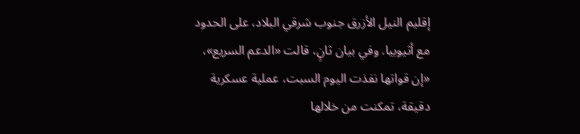إقليم النيل الأزرق جنوب شرقي البلاد، على الحدود مع أثيوبيا. وفي بيان ثانٍ، قالت «الدعم السريع»، «إن قواتها نفذت اليوم السبت، عملية عسكرية دقيقة، تمكنت من خلالها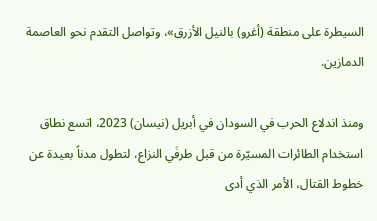السيطرة على منطقة (أغرو) بالنيل الأزرق»، وتواصل التقدم نحو العاصمة الدمازين.

ومنذ اندلاع الحرب في السودان في أبريل (نيسان) 2023، اتسع نطاق استخدام الطائرات المسيّرة من قبل طرفَي النزاع، لتطول مدناً بعيدة عن خطوط القتال، الأمر الذي أدى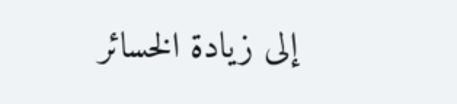إلى زيادة الخسائر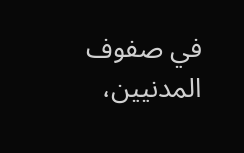في صفوف المدنيين،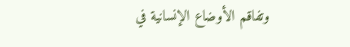وتفاقم الأوضاع الإنسانية في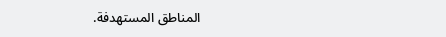المناطق المستهدفة.